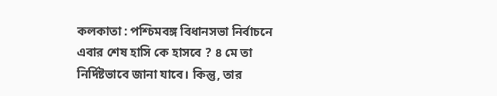কলকাতা : পশ্চিমবঙ্গ বিধানসভা নির্বাচনে এবার শেষ হাসি কে হাসবে ? ৪ মে তা নির্দিষ্টভাবে জানা যাবে। কিন্তু, তার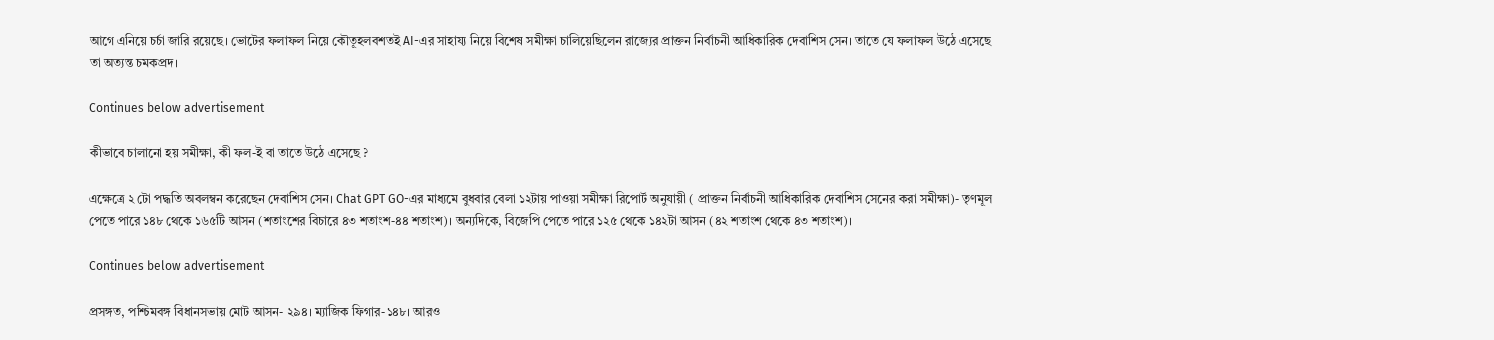আগে এনিয়ে চর্চা জারি রয়েছে। ভোটের ফলাফল নিয়ে কৌতূহলবশতই AI-এর সাহায্য নিয়ে বিশেষ সমীক্ষা চালিয়েছিলেন রাজ্যের প্রাক্তন নির্বাচনী আধিকারিক দেবাশিস সেন। তাতে যে ফলাফল উঠে এসেছে তা অত্যন্ত চমকপ্রদ।

Continues below advertisement

কীভাবে চালানো হয় সমীক্ষা, কী ফল-ই বা তাতে উঠে এসেছে ?

এক্ষেত্রে ২ টো পদ্ধতি অবলম্বন করেছেন দেবাশিস সেন। Chat GPT GO-এর মাধ্যমে বুধবার বেলা ১২টায় পাওয়া সমীক্ষা রিপোর্ট অনুযায়ী ( প্রাক্তন নির্বাচনী আধিকারিক দেবাশিস সেনের করা সমীক্ষা)- তৃণমূল পেতে পারে ১৪৮ থেকে ১৬৫টি আসন (শতাংশের বিচারে ৪৩ শতাংশ-৪৪ শতাংশ)। অন্যদিকে, বিজেপি পেতে পারে ১২৫ থেকে ১৪২টা আসন (৪২ শতাংশ থেকে ৪৩ শতাংশ)।

Continues below advertisement

প্রসঙ্গত, পশ্চিমবঙ্গ বিধানসভায় মোট আসন- ২৯৪। ম্যাজিক ফিগার-১৪৮। আরও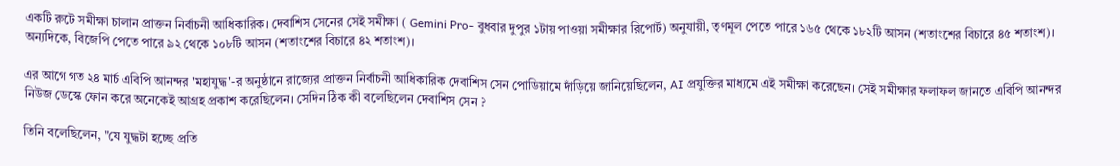একটি রুটে সমীক্ষা চালান প্রাক্তন নির্বাচনী আধিকারিক। দেবাশিস সেনের সেই সমীক্ষা ( Gemini Pro- বুধবার দুপুর ১টায় পাওয়া সমীক্ষার রিপোর্ট) অনুযায়ী, তৃণমূল পেতে পারে ১৬৫ থেকে ১৮২টি আসন (শতাংশের বিচারে ৪৫ শতাংশ)। অন্যদিকে, বিজেপি পেতে পারে ৯২ থেকে ১০৮টি আসন (শতাংশের বিচারে ৪২ শতাংশ)।

এর আগে গত ২৪ মার্চ এবিপি আনন্দর 'মহাযুদ্ধ'-র অনুষ্ঠানে রাজ্যের প্রাক্তন নির্বাচনী আধিকারিক দেবাশিস সেন পোডিয়ামে দাঁড়িয়ে জানিয়েছিলেন, AI প্রযুক্তির মাধ্যমে এই সমীক্ষা করেছেন। সেই সমীক্ষার ফলাফল জানতে এবিপি আনন্দর নিউজ ডেস্কে ফোন করে অনেকেই আগ্রহ প্রকাশ করেছিলেন। সেদিন ঠিক কী বলেছিলেন দেবাশিস সেন ?

তিনি বলেছিলেন, "যে যুদ্ধটা হচ্ছে প্রতি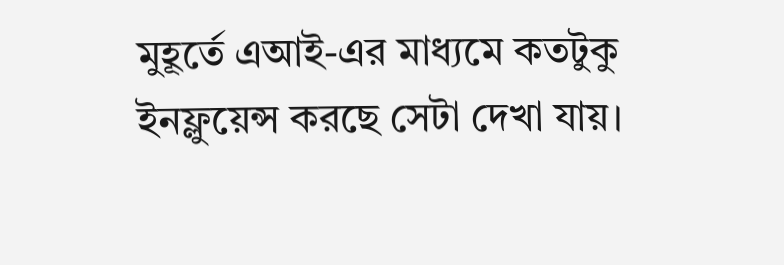মুহূর্তে এআই-এর মাধ্যমে কতটুকু ইনফ্লুয়েন্স করছে সেটা দেখা যায়।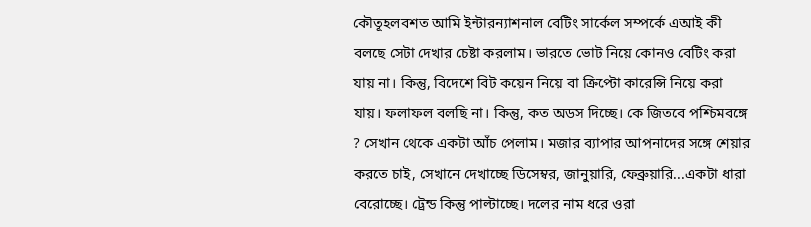কৌতূহলবশত আমি ইন্টারন্যাশনাল বেটিং সার্কেল সম্পর্কে এআই কী বলছে সেটা দেখার চেষ্টা করলাম। ভারতে ভোট নিয়ে কোনও বেটিং করা যায় না। কিন্তু, বিদেশে বিট কয়েন নিয়ে বা ক্রিপ্টো কারেন্সি নিয়ে করা যায়। ফলাফল বলছি না। কিন্তু, কত অডস দিচ্ছে। কে জিতবে পশ্চিমবঙ্গে ? সেখান থেকে একটা আঁচ পেলাম। মজার ব্যাপার আপনাদের সঙ্গে শেয়ার করতে চাই, সেখানে দেখাচ্ছে ডিসেম্বর, জানুয়ারি, ফেব্রুয়ারি...একটা ধারা বেরোচ্ছে। ট্রেন্ড কিন্তু পাল্টাচ্ছে। দলের নাম ধরে ওরা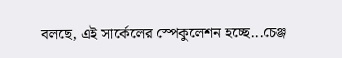বলছে, এই সার্কেলের স্পেকুলেশন হচ্ছে...চেঞ্জ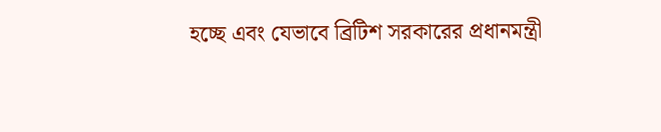হচ্ছে এবং যেভাবে ব্রিটিশ সরকারের প্রধানমন্ত্রী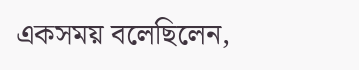একসময় বলেছিলেন,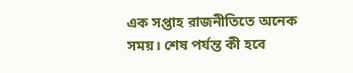এক সপ্তাহ রাজনীতিতে অনেক সময়। শেষ পর্যন্ত কী হবে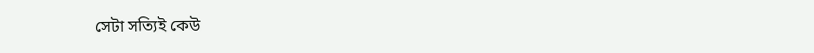সেটা সত্যিই কেউ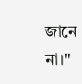জানে না।"